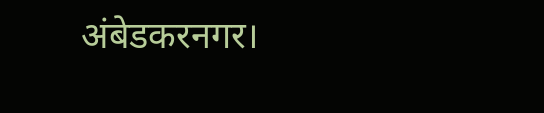अंबेडकरनगर।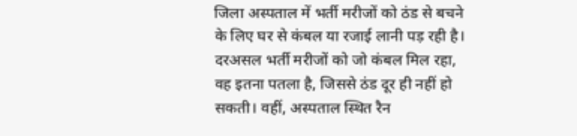जिला अस्पताल में भर्ती मरीजों को ठंड से बचने के लिए घर से कंबल या रजाई लानी पड़ रही है। दरअसल भर्ती मरीजों को जो कंबल मिल रहा, वह इतना पतला है, जिससे ठंड दूर ही नहीं हो सकती। वहीं, अस्पताल स्थित रैन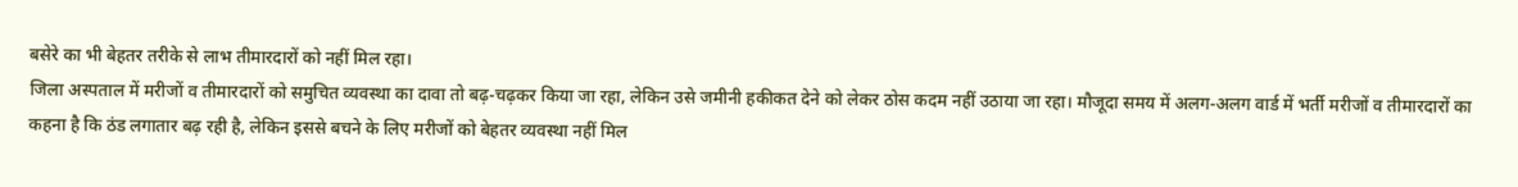बसेरे का भी बेहतर तरीके से लाभ तीमारदारों को नहीं मिल रहा।
जिला अस्पताल में मरीजों व तीमारदारों को समुचित व्यवस्था का दावा तो बढ़-चढ़कर किया जा रहा, लेकिन उसे जमीनी हकीकत देने को लेकर ठोस कदम नहीं उठाया जा रहा। मौजूदा समय में अलग-अलग वार्ड में भर्ती मरीजों व तीमारदारों का कहना है कि ठंड लगातार बढ़ रही है, लेकिन इससे बचने के लिए मरीजों को बेहतर व्यवस्था नहीं मिल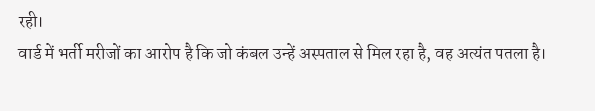रही।
वार्ड में भर्ती मरीजों का आरोप है कि जो कंबल उन्हें अस्पताल से मिल रहा है, वह अत्यंत पतला है।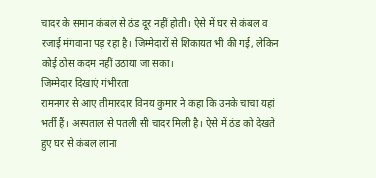चादर के समान कंबल से ठंड दूर नहीं होती। ऐसे में घर से कंबल व रजाई मंगवाना पड़ रहा है। जिम्मेदारों से शिकायत भी की गई, लेकिन कोई ठोस कदम नहीं उठाया जा सका।
जिम्मेदार दिखाएं गंभीरता
रामनगर से आए तीमारदार विनय कुमार ने कहा कि उनके चाचा यहां भर्ती हैं। अस्पताल से पतली सी चादर मिली है। ऐसे में ठंड को देखते हुए घर से कंबल लाना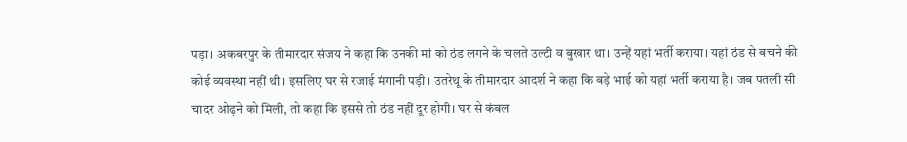पड़ा। अकबरपुर के तीमारदार संजय ने कहा कि उनकी मां को ठंड लगने के चलते उल्टी व बुखार था। उन्हें यहां भर्ती कराया। यहां ठंड से बचने की कोई व्यवस्था नहीं थी। इसलिए घर से रजाई मंगानी पड़ी। उतरेथू के तीमारदार आदर्श ने कहा कि बड़े भाई को यहां भर्ती कराया है। जब पतली सी चादर ओढ़ने को मिली, तो कहा कि इससे तो ठंड नहीं दूर होगी। घर से कंबल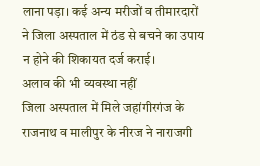लाना पड़ा। कई अन्य मरीजों व तीमारदारों ने जिला अस्पताल में ठंड से बचने का उपाय न होने की शिकायत दर्ज कराई।
अलाव की भी व्यवस्था नहीं
जिला अस्पताल में मिले जहांगीरगंज के राजनाथ व मालीपुर के नीरज ने नाराजगी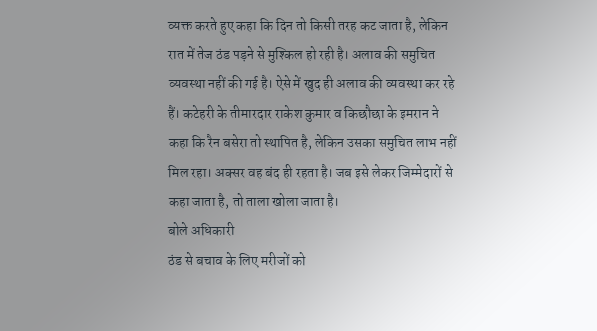व्यक्त करते हुए कहा कि दिन तो किसी तरह कट जाता है, लेकिन रात में तेज ठंड पड़ने से मुश्किल हो रही है। अलाव की समुचित व्यवस्था नहीं की गई है। ऐसे में खुद ही अलाव की व्यवस्था कर रहे हैं। कटेहरी के तीमारदार राकेश कुमार व किछौछा के इमरान ने कहा कि रैन बसेरा तो स्थापित है, लेकिन उसका समुचित लाभ नहीं मिल रहा। अक्सर वह बंद ही रहता है। जब इसे लेकर जिम्मेदारों से कहा जाता है, तो ताला खोला जाता है।
बोले अधिकारी
ठंड से बचाव के लिए मरीजों को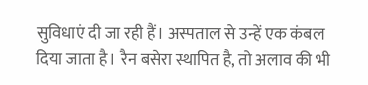सुविधाएं दी जा रही हैं। अस्पताल से उन्हें एक कंबल दिया जाता है। रैन बसेरा स्थापित है, तो अलाव की भी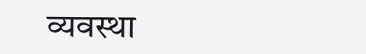व्यवस्था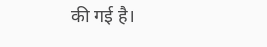की गई है।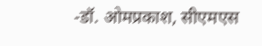-डॉ. ओमप्रकाश, सीएमएस